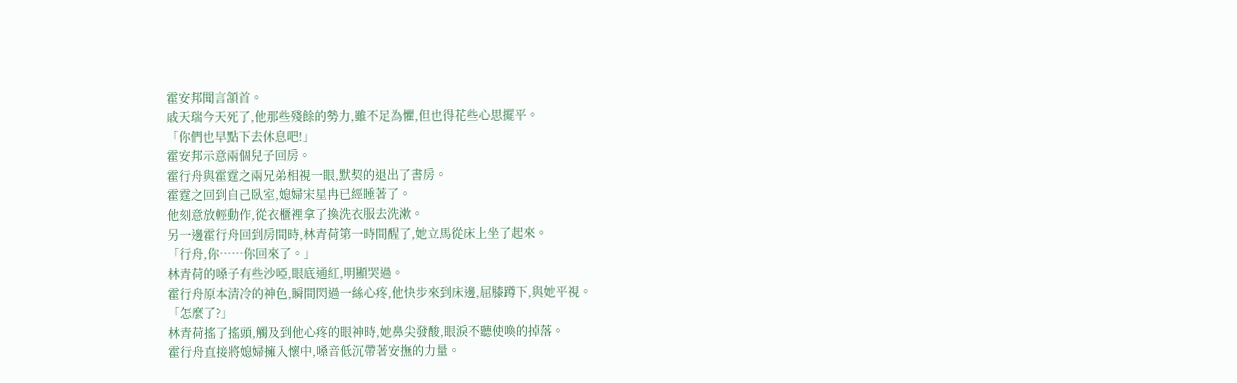霍安邦聞言頷首。
戚天瑞今天死了,他那些殘餘的勢力,雖不足為懼,但也得花些心思擺平。
「你們也早點下去休息吧!」
霍安邦示意兩個兒子回房。
霍行舟與霍霆之兩兄弟相視一眼,默契的退出了書房。
霍霆之回到自己臥室,媳婦宋星冉已經睡著了。
他刻意放輕動作,從衣櫃裡拿了換洗衣服去洗漱。
另一邊霍行舟回到房間時,林青荷第一時間醒了,她立馬從床上坐了起來。
「行舟,你……你回來了。」
林青荷的嗓子有些沙啞,眼底通紅,明顯哭過。
霍行舟原本清冷的神色,瞬間閃過一絲心疼,他快步來到床邊,屈膝蹲下,與她平視。
「怎麼了?」
林青荷搖了搖頭,觸及到他心疼的眼神時,她鼻尖發酸,眼淚不聽使喚的掉落。
霍行舟直接將媳婦擁入懷中,嗓音低沉帶著安撫的力量。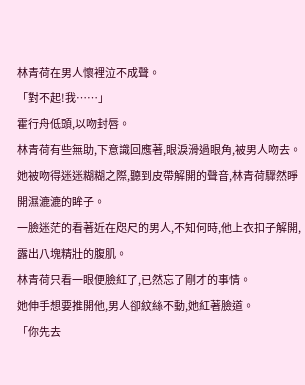林青荷在男人懷裡泣不成聲。
「對不起!我……」
霍行舟低頭,以吻封唇。
林青荷有些無助,下意識回應著,眼淚滑過眼角,被男人吻去。
她被吻得迷迷糊糊之際,聽到皮帶解開的聲音,林青荷驟然睜開濕漉漉的眸子。
一臉迷茫的看著近在咫尺的男人,不知何時,他上衣扣子解開,露出八塊精壯的腹肌。
林青荷只看一眼便臉紅了,已然忘了剛才的事情。
她伸手想要推開他,男人卻紋絲不動,她紅著臉道。
「你先去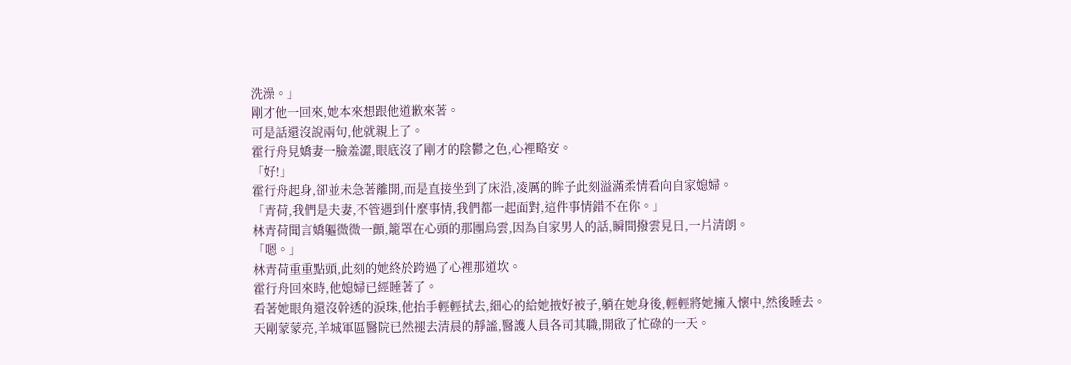洗澡。」
剛才他一回來,她本來想跟他道歉來著。
可是話還沒說兩句,他就親上了。
霍行舟見嬌妻一臉羞澀,眼底沒了剛才的陰鬱之色,心裡略安。
「好!」
霍行舟起身,卻並未急著離開,而是直接坐到了床沿,凌厲的眸子此刻溢滿柔情看向自家媳婦。
「青荷,我們是夫妻,不管遇到什麼事情,我們都一起面對,這件事情錯不在你。」
林青荷聞言嬌軀微微一顫,籠罩在心頭的那團烏雲,因為自家男人的話,瞬間撥雲見日,一片清朗。
「嗯。」
林青荷重重點頭,此刻的她終於跨過了心裡那道坎。
霍行舟回來時,他媳婦已經睡著了。
看著她眼角還沒幹透的淚珠,他抬手輕輕拭去,細心的給她掖好被子,躺在她身後,輕輕將她擁入懷中,然後睡去。
天剛蒙蒙亮,羊城軍區醫院已然褪去清晨的靜謐,醫護人員各司其職,開啟了忙碌的一天。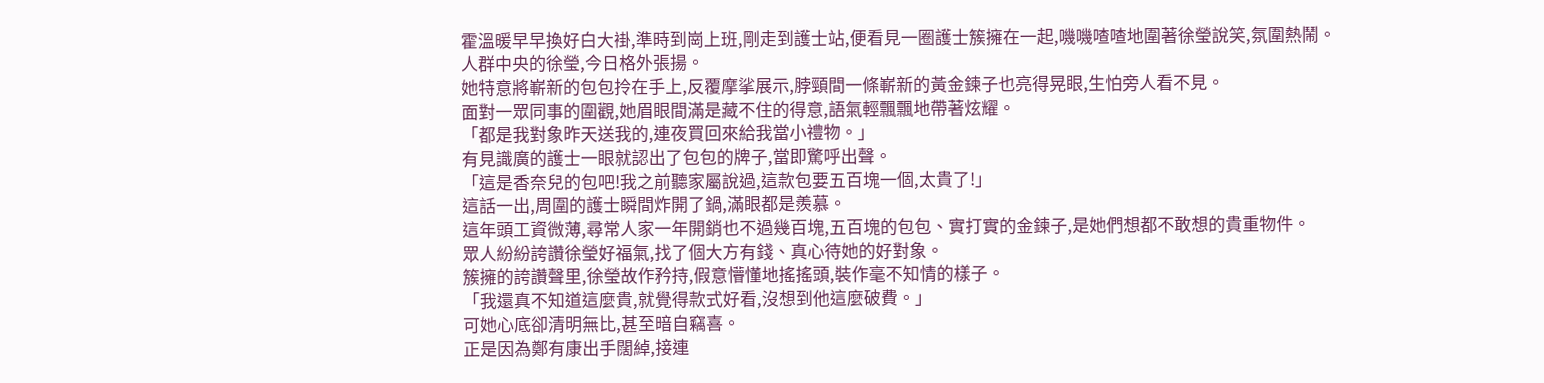霍溫暖早早換好白大褂,準時到崗上班,剛走到護士站,便看見一圈護士簇擁在一起,嘰嘰喳喳地圍著徐瑩說笑,氛圍熱鬧。
人群中央的徐瑩,今日格外張揚。
她特意將嶄新的包包拎在手上,反覆摩挲展示,脖頸間一條嶄新的黃金鍊子也亮得晃眼,生怕旁人看不見。
面對一眾同事的圍觀,她眉眼間滿是藏不住的得意,語氣輕飄飄地帶著炫耀。
「都是我對象昨天送我的,連夜買回來給我當小禮物。」
有見識廣的護士一眼就認出了包包的牌子,當即驚呼出聲。
「這是香奈兒的包吧!我之前聽家屬說過,這款包要五百塊一個,太貴了!」
這話一出,周圍的護士瞬間炸開了鍋,滿眼都是羨慕。
這年頭工資微薄,尋常人家一年開銷也不過幾百塊,五百塊的包包、實打實的金鍊子,是她們想都不敢想的貴重物件。
眾人紛紛誇讚徐瑩好福氣,找了個大方有錢、真心待她的好對象。
簇擁的誇讚聲里,徐瑩故作矜持,假意懵懂地搖搖頭,裝作毫不知情的樣子。
「我還真不知道這麼貴,就覺得款式好看,沒想到他這麼破費。」
可她心底卻清明無比,甚至暗自竊喜。
正是因為鄭有康出手闊綽,接連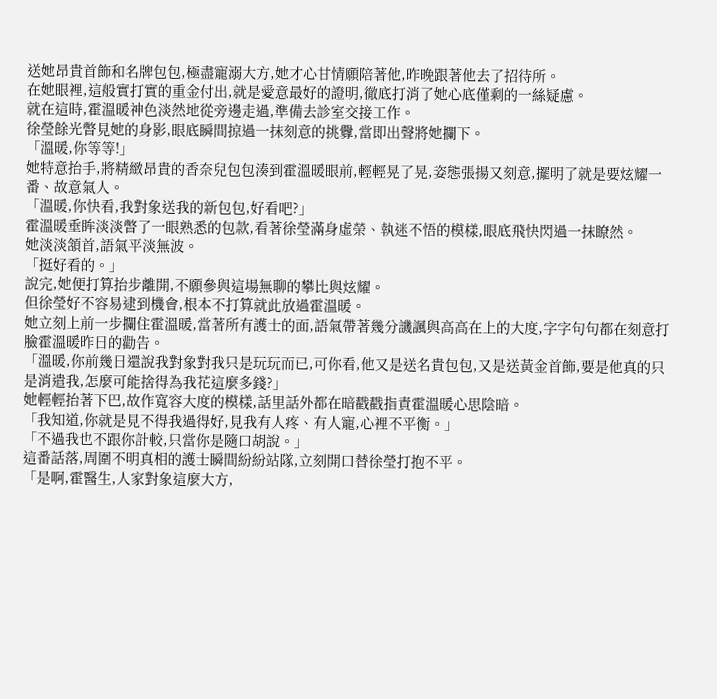送她昂貴首飾和名牌包包,極盡寵溺大方,她才心甘情願陪著他,昨晚跟著他去了招待所。
在她眼裡,這般實打實的重金付出,就是愛意最好的證明,徹底打消了她心底僅剩的一絲疑慮。
就在這時,霍溫暖神色淡然地從旁邊走過,準備去診室交接工作。
徐瑩餘光瞥見她的身影,眼底瞬間掠過一抹刻意的挑釁,當即出聲將她攔下。
「溫暖,你等等!」
她特意抬手,將精緻昂貴的香奈兒包包湊到霍溫暖眼前,輕輕晃了晃,姿態張揚又刻意,擺明了就是要炫耀一番、故意氣人。
「溫暖,你快看,我對象送我的新包包,好看吧?」
霍溫暖垂眸淡淡瞥了一眼熟悉的包款,看著徐瑩滿身虛榮、執迷不悟的模樣,眼底飛快閃過一抹瞭然。
她淡淡頷首,語氣平淡無波。
「挺好看的。」
說完,她便打算抬步離開,不願參與這場無聊的攀比與炫耀。
但徐瑩好不容易逮到機會,根本不打算就此放過霍溫暖。
她立刻上前一步攔住霍溫暖,當著所有護士的面,語氣帶著幾分譏諷與高高在上的大度,字字句句都在刻意打臉霍溫暖昨日的勸告。
「溫暖,你前幾日還說我對象對我只是玩玩而已,可你看,他又是送名貴包包,又是送黃金首飾,要是他真的只是消遣我,怎麼可能捨得為我花這麼多錢?」
她輕輕抬著下巴,故作寬容大度的模樣,話里話外都在暗戳戳指責霍溫暖心思陰暗。
「我知道,你就是見不得我過得好,見我有人疼、有人寵,心裡不平衡。」
「不過我也不跟你計較,只當你是隨口胡說。」
這番話落,周圍不明真相的護士瞬間紛紛站隊,立刻開口替徐瑩打抱不平。
「是啊,霍醫生,人家對象這麼大方,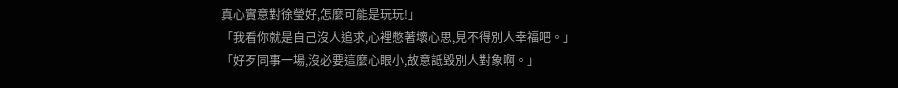真心實意對徐瑩好,怎麼可能是玩玩!」
「我看你就是自己沒人追求,心裡憋著壞心思,見不得別人幸福吧。」
「好歹同事一場,沒必要這麼心眼小,故意詆毀別人對象啊。」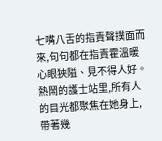七嘴八舌的指責聲撲面而來,句句都在指責霍溫暖心眼狹隘、見不得人好。
熱鬧的護士站里,所有人的目光都聚焦在她身上,帶著幾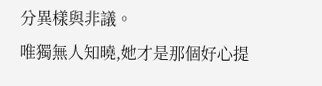分異樣與非議。
唯獨無人知曉,她才是那個好心提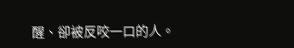醒、卻被反咬一口的人。